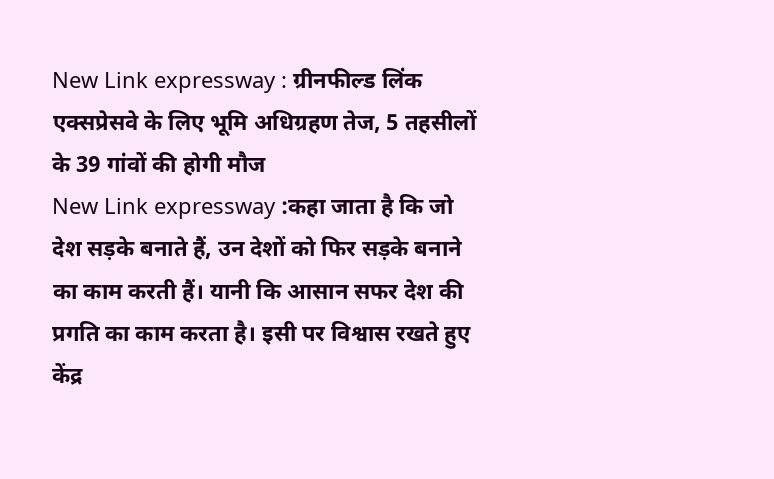New Link expressway : ग्रीनफील्ड लिंक एक्सप्रेसवे के लिए भूमि अधिग्रहण तेज, 5 तहसीलों के 39 गांवों की होगी मौज
New Link expressway :कहा जाता है कि जो देश सड़के बनाते हैं, उन देशों को फिर सड़के बनाने का काम करती हैं। यानी कि आसान सफर देश की प्रगति का काम करता है। इसी पर विश्वास रखते हुए केंद्र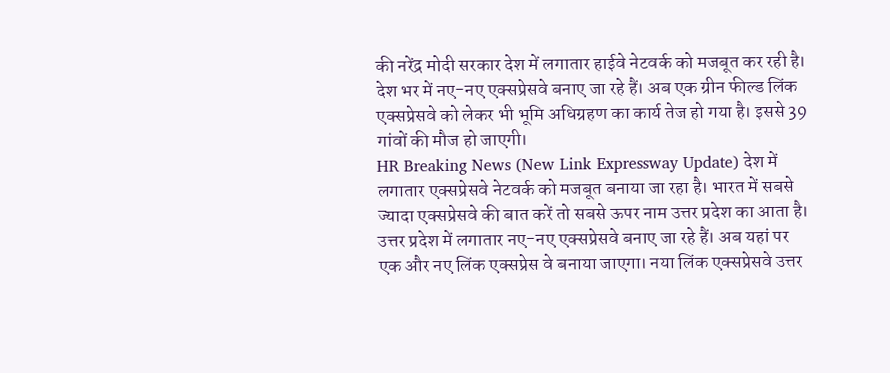की नरेंद्र मोदी सरकार देश में लगातार हाईवे नेटवर्क को मजबूत कर रही है। देश भर में नए-नए एक्सप्रेसवे बनाए जा रहे हैं। अब एक ग्रीन फील्ड लिंक एक्सप्रेसवे को लेकर भी भूमि अधिग्रहण का कार्य तेज हो गया है। इससे 39 गांवों की मौज हो जाएगी।
HR Breaking News (New Link Expressway Update) देश में लगातार एक्सप्रेसवे नेटवर्क को मजबूत बनाया जा रहा है। भारत में सबसे ज्यादा एक्सप्रेसवे की बात करें तो सबसे ऊपर नाम उत्तर प्रदेश का आता है। उत्तर प्रदेश में लगातार नए-नए एक्सप्रेसवे बनाए जा रहे हैं। अब यहां पर एक और नए लिंक एक्सप्रेस वे बनाया जाएगा। नया लिंक एक्सप्रेसवे उत्तर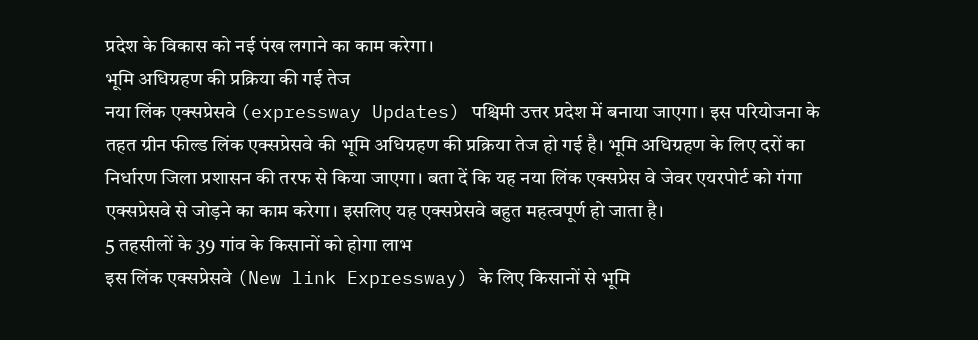प्रदेश के विकास को नई पंख लगाने का काम करेगा।
भूमि अधिग्रहण की प्रक्रिया की गई तेज
नया लिंक एक्सप्रेसवे (expressway Updates) पश्चिमी उत्तर प्रदेश में बनाया जाएगा। इस परियोजना के तहत ग्रीन फील्ड लिंक एक्सप्रेसवे की भूमि अधिग्रहण की प्रक्रिया तेज हो गई है। भूमि अधिग्रहण के लिए दरों का निर्धारण जिला प्रशासन की तरफ से किया जाएगा। बता दें कि यह नया लिंक एक्सप्रेस वे जेवर एयरपोर्ट को गंगा एक्सप्रेसवे से जोड़ने का काम करेगा। इसलिए यह एक्सप्रेसवे बहुत महत्वपूर्ण हो जाता है।
5 तहसीलों के 39 गांव के किसानों को होगा लाभ
इस लिंक एक्सप्रेसवे (New link Expressway) के लिए किसानों से भूमि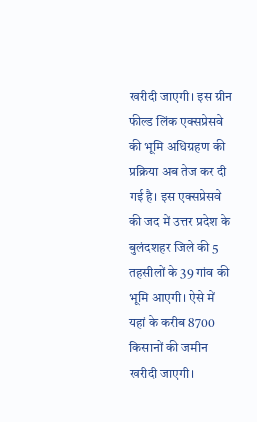खरीदी जाएगी। इस ग्रीन फील्ड लिंक एक्सप्रेसवे की भूमि अधिग्रहण की प्रक्रिया अब तेज कर दी गई है। इस एक्सप्रेसवे की जद में उत्तर प्रदेश के बुलंदशहर जिले की 5 तहसीलों के 39 गांव की भूमि आएगी। ऐसे में यहां के करीब 8700 किसानों की जमीन खरीदी जाएगी।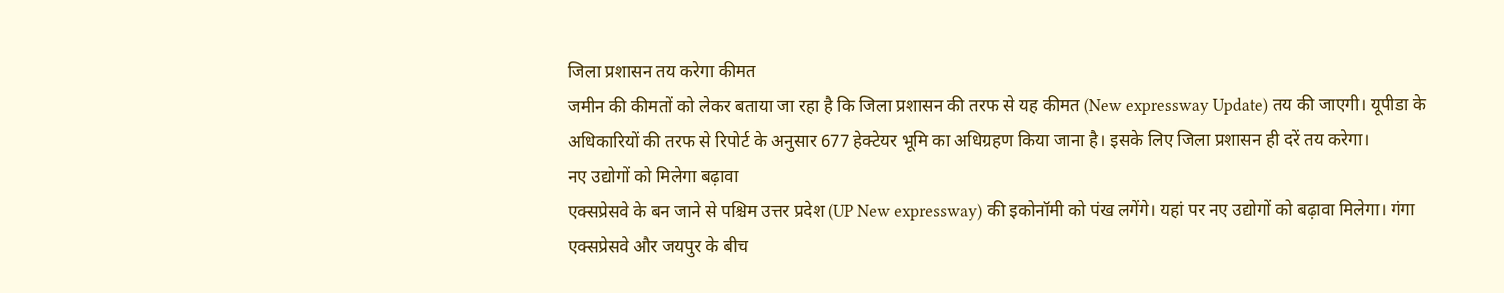जिला प्रशासन तय करेगा कीमत
जमीन की कीमतों को लेकर बताया जा रहा है कि जिला प्रशासन की तरफ से यह कीमत (New expressway Update) तय की जाएगी। यूपीडा के अधिकारियों की तरफ से रिपोर्ट के अनुसार 677 हेक्टेयर भूमि का अधिग्रहण किया जाना है। इसके लिए जिला प्रशासन ही दरें तय करेगा।
नए उद्योगों को मिलेगा बढ़ावा
एक्सप्रेसवे के बन जाने से पश्चिम उत्तर प्रदेश (UP New expressway) की इकोनॉमी को पंख लगेंगे। यहां पर नए उद्योगों को बढ़ावा मिलेगा। गंगा एक्सप्रेसवे और जयपुर के बीच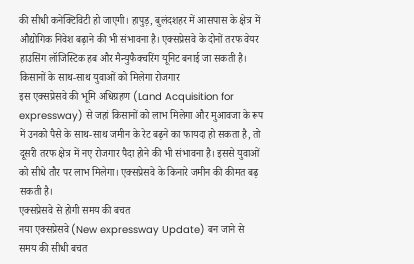की सीधी कनेक्टिविटी हो जाएगी। हापुड़, बुलंदशहर में आसपास के क्षेत्र में औद्योगिक निवेश बढ़ाने की भी संभावना है। एक्सप्रेसवे के दोनों तरफ वेयर हाउसिंग लॉजिस्टिक हब और मैन्युफैक्चरिंग यूनिट बनाई जा सकती है।
किसानों के साथ-साथ युवाओं को मिलेगा रोजगार
इस एक्सप्रेसवे की भूमि अधिग्रहण (Land Acquisition for expressway) से जहां किसानों को लाभ मिलेगा और मुआवजा के रूप में उनको पैसे के साथ-साथ जमीन के रेट बढ़ने का फायदा हो सकता है, तो दूसरी तरफ क्षेत्र में नए रोजगार पैदा होने की भी संभावना है। इससे युवाओं को सीधे तौर पर लाभ मिलेगा। एक्सप्रेसवे के किनारे जमीन की कीमत बढ़ सकती है।
एक्सप्रेसवे से होगी समय की बचत
नया एक्सप्रेसवे (New expressway Update) बन जाने से समय की सीधी बचत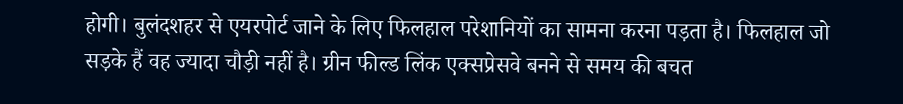होगी। बुलंदशहर से एयरपोर्ट जाने के लिए फिलहाल परेशानियों का सामना करना पड़ता है। फिलहाल जो सड़के हैं वह ज्यादा चौड़ी नहीं है। ग्रीन फील्ड लिंक एक्सप्रेसवे बनने से समय की बचत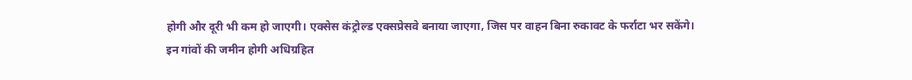होगी और दूरी भी कम हो जाएगी। एक्सेस कंट्रोल्ड एक्सप्रेसवे बनाया जाएगा, जिस पर वाहन बिना रुकावट के फर्राटा भर सकेंगे।
इन गांवों की जमीन होगी अधिग्रहित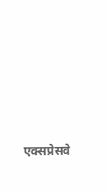एक्सप्रेसवे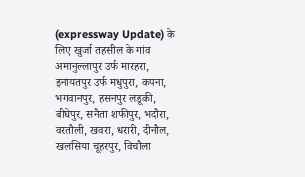(expressway Update) के लिए खुर्जा तहसील के गांव अमानुल्लापुर उर्फ मारहरा, इनायतपुर उर्फ मधुपुरा, कपना, भगवानपुर, हसनपुर लडूकी, बीघेपुर, सनैता शफीपुर, भदौरा, वरतौली, खवरा, धरारी, दीनौल, खलसिया चूहरपुर, विचौला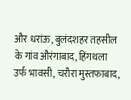और धरांऊ, बुलंदशहर तहसील के गांव औरंगाबाद, हिंगथला उर्फ भावसी, चरौरा मुस्तफाबाद,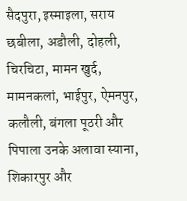सैदपुरा, इस्माइला, सराय छबीला, अडौली, दोहली, चिरचिटा, मामन खुर्द, मामनकलां, भाईपुर, ऐमनपुर, कलौली, बंगला पूठरी और पिपाला उनके अलावा स्याना, शिकारपुर और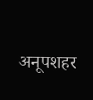अनूपशहर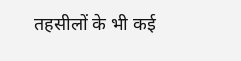तहसीलों के भी कई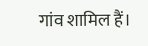गांव शामिल हैं।